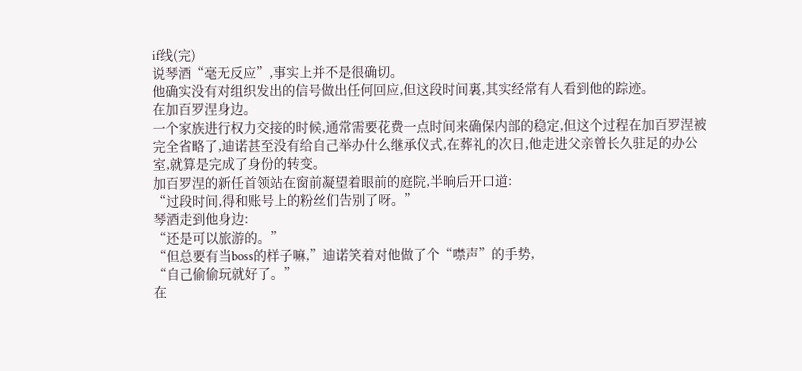if线(完)
说琴酒“毫无反应”,事实上并不是很确切。
他确实没有对组织发出的信号做出任何回应,但这段时间裏,其实经常有人看到他的踪迹。
在加百罗涅身边。
一个家族进行权力交接的时候,通常需要花费一点时间来确保内部的稳定,但这个过程在加百罗涅被完全省略了,迪诺甚至没有给自己举办什么继承仪式,在葬礼的次日,他走进父亲曾长久驻足的办公室,就算是完成了身份的转变。
加百罗涅的新任首领站在窗前凝望着眼前的庭院,半晌后开口道:
“过段时间,得和账号上的粉丝们告别了呀。”
琴酒走到他身边:
“还是可以旅游的。”
“但总要有当boss的样子嘛,”迪诺笑着对他做了个“噤声”的手势,
“自己偷偷玩就好了。”
在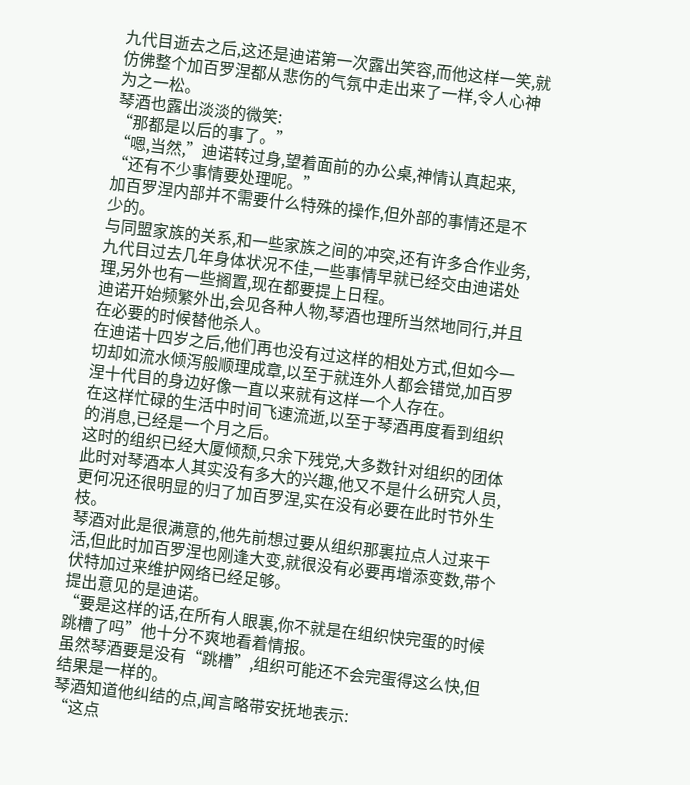九代目逝去之后,这还是迪诺第一次露出笑容,而他这样一笑,就仿佛整个加百罗涅都从悲伤的气氛中走出来了一样,令人心神为之一松。
琴酒也露出淡淡的微笑:
“那都是以后的事了。”
“嗯,当然,”迪诺转过身,望着面前的办公桌,神情认真起来,
“还有不少事情要处理呢。”
加百罗涅内部并不需要什么特殊的操作,但外部的事情还是不少的。
与同盟家族的关系,和一些家族之间的冲突,还有许多合作业务,九代目过去几年身体状况不佳,一些事情早就已经交由迪诺处理,另外也有一些搁置,现在都要提上日程。
迪诺开始频繁外出,会见各种人物,琴酒也理所当然地同行,并且在必要的时候替他杀人。
在迪诺十四岁之后,他们再也没有过这样的相处方式,但如今一切却如流水倾泻般顺理成章,以至于就连外人都会错觉,加百罗涅十代目的身边好像一直以来就有这样一个人存在。
在这样忙碌的生活中时间飞速流逝,以至于琴酒再度看到组织的消息,已经是一个月之后。
这时的组织已经大厦倾颓,只余下残党,大多数针对组织的团体此时对琴酒本人其实没有多大的兴趣,他又不是什么研究人员,更何况还很明显的归了加百罗涅,实在没有必要在此时节外生枝。
琴酒对此是很满意的,他先前想过要从组织那裏拉点人过来干活,但此时加百罗涅也刚逢大变,就很没有必要再增添变数,带个伏特加过来维护网络已经足够。
提出意见的是迪诺。
“要是这样的话,在所有人眼裏,你不就是在组织快完蛋的时候跳槽了吗”他十分不爽地看着情报。
虽然琴酒要是没有“跳槽”,组织可能还不会完蛋得这么快,但结果是一样的。
琴酒知道他纠结的点,闻言略带安抚地表示:
“这点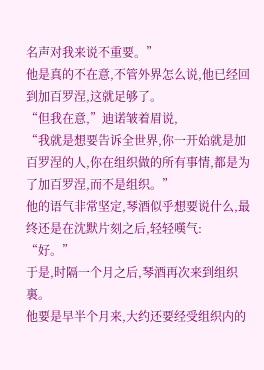名声对我来说不重要。”
他是真的不在意,不管外界怎么说,他已经回到加百罗涅,这就足够了。
“但我在意,”迪诺皱着眉说,
“我就是想要告诉全世界,你一开始就是加百罗涅的人,你在组织做的所有事情,都是为了加百罗涅,而不是组织。”
他的语气非常坚定,琴酒似乎想要说什么,最终还是在沈默片刻之后,轻轻嘆气:
“好。”
于是,时隔一个月之后,琴酒再次来到组织裏。
他要是早半个月来,大约还要经受组织内的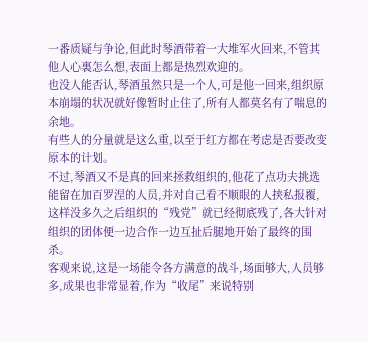一番质疑与争论,但此时琴酒带着一大堆军火回来,不管其他人心裏怎么想,表面上都是热烈欢迎的。
也没人能否认,琴酒虽然只是一个人,可是他一回来,组织原本崩塌的状况就好像暂时止住了,所有人都莫名有了喘息的余地。
有些人的分量就是这么重,以至于红方都在考虑是否要改变原本的计划。
不过,琴酒又不是真的回来拯救组织的,他花了点功夫挑选能留在加百罗涅的人员,并对自己看不顺眼的人挟私报覆,这样没多久之后组织的“残党”就已经彻底残了,各大针对组织的团体便一边合作一边互扯后腿地开始了最终的围杀。
客观来说,这是一场能令各方满意的战斗,场面够大,人员够多,成果也非常显着,作为“收尾”来说特别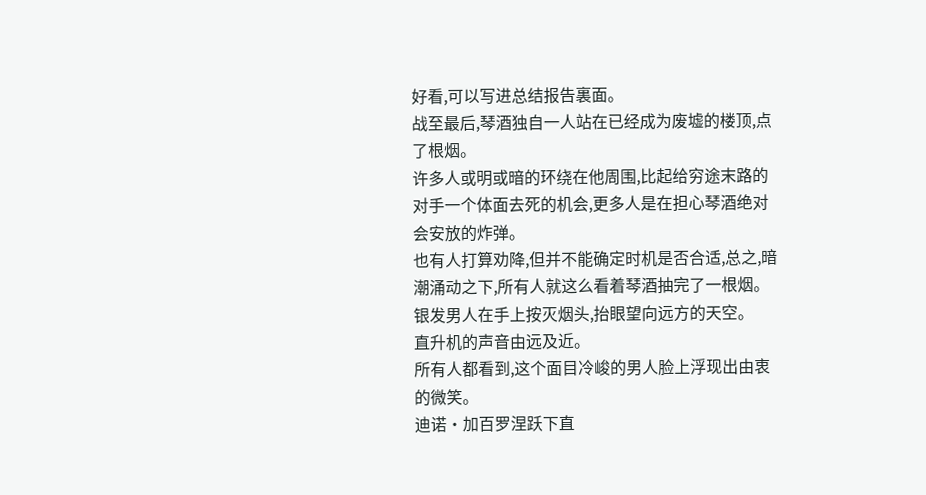好看,可以写进总结报告裏面。
战至最后,琴酒独自一人站在已经成为废墟的楼顶,点了根烟。
许多人或明或暗的环绕在他周围,比起给穷途末路的对手一个体面去死的机会,更多人是在担心琴酒绝对会安放的炸弹。
也有人打算劝降,但并不能确定时机是否合适,总之,暗潮涌动之下,所有人就这么看着琴酒抽完了一根烟。
银发男人在手上按灭烟头,抬眼望向远方的天空。
直升机的声音由远及近。
所有人都看到,这个面目冷峻的男人脸上浮现出由衷的微笑。
迪诺·加百罗涅跃下直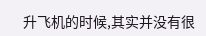升飞机的时候,其实并没有很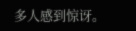多人感到惊讶。